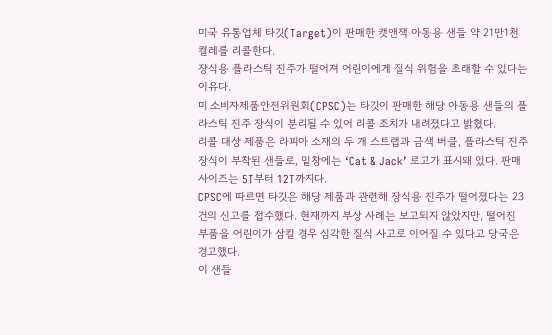미국 유통업체 타깃(Target)이 판매한 캣앤잭 아동용 샌들 약 21만1천 켤레를 리콜한다.
장식용 플라스틱 진주가 떨어져 어린이에게 질식 위험을 초래할 수 있다는 이유다.
미 소비자제품안전위원회(CPSC)는 타깃이 판매한 해당 아동용 샌들의 플라스틱 진주 장식이 분리될 수 있어 리콜 조치가 내려졌다고 밝혔다.
리콜 대상 제품은 라피아 소재의 두 개 스트랩과 금색 버클, 플라스틱 진주 장식이 부착된 샌들로, 밑창에는 ‘Cat & Jack’ 로고가 표시돼 있다. 판매 사이즈는 5T부터 12T까지다.
CPSC에 따르면 타깃은 해당 제품과 관련해 장식용 진주가 떨어졌다는 23건의 신고를 접수했다. 현재까지 부상 사례는 보고되지 않았지만, 떨어진 부품을 어린이가 삼킬 경우 심각한 질식 사고로 이어질 수 있다고 당국은 경고했다.
이 샌들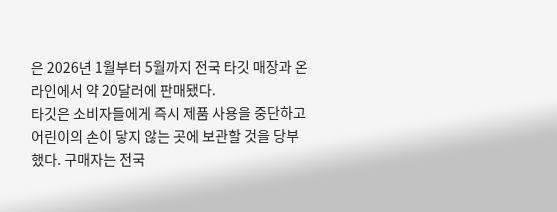은 2026년 1월부터 5월까지 전국 타깃 매장과 온라인에서 약 20달러에 판매됐다.
타깃은 소비자들에게 즉시 제품 사용을 중단하고 어린이의 손이 닿지 않는 곳에 보관할 것을 당부했다. 구매자는 전국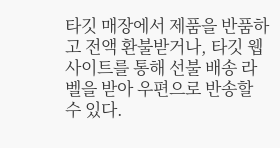타깃 매장에서 제품을 반품하고 전액 환불받거나, 타깃 웹사이트를 통해 선불 배송 라벨을 받아 우편으로 반송할 수 있다.